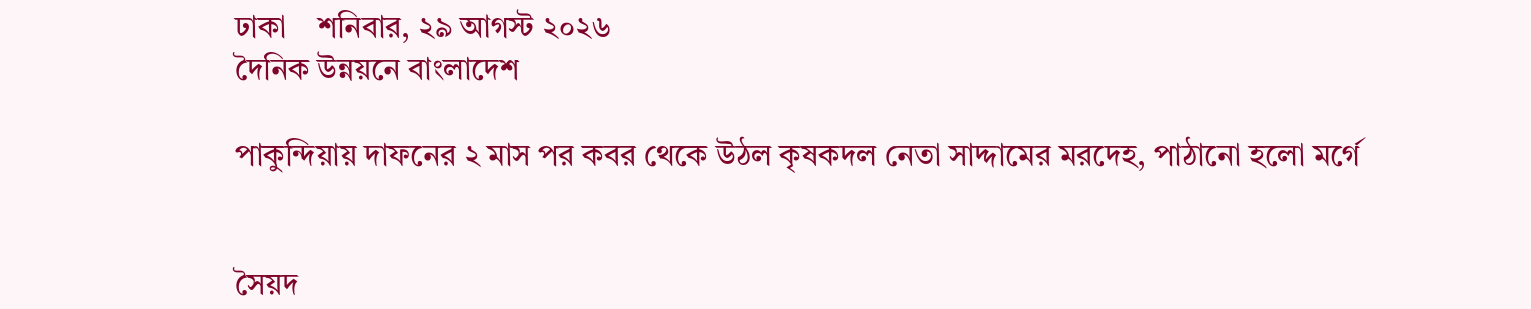ঢাকা    শনিবার, ২৯ আগস্ট ২০২৬
দৈনিক উন্নয়নে বাংলাদেশ

পাকুন্দিয়ায় দাফনের ২ মাস পর কবর থেকে উঠল কৃষকদল নেতা সাদ্দামের মরদেহ, পাঠানো হলো মর্গে


সৈয়দ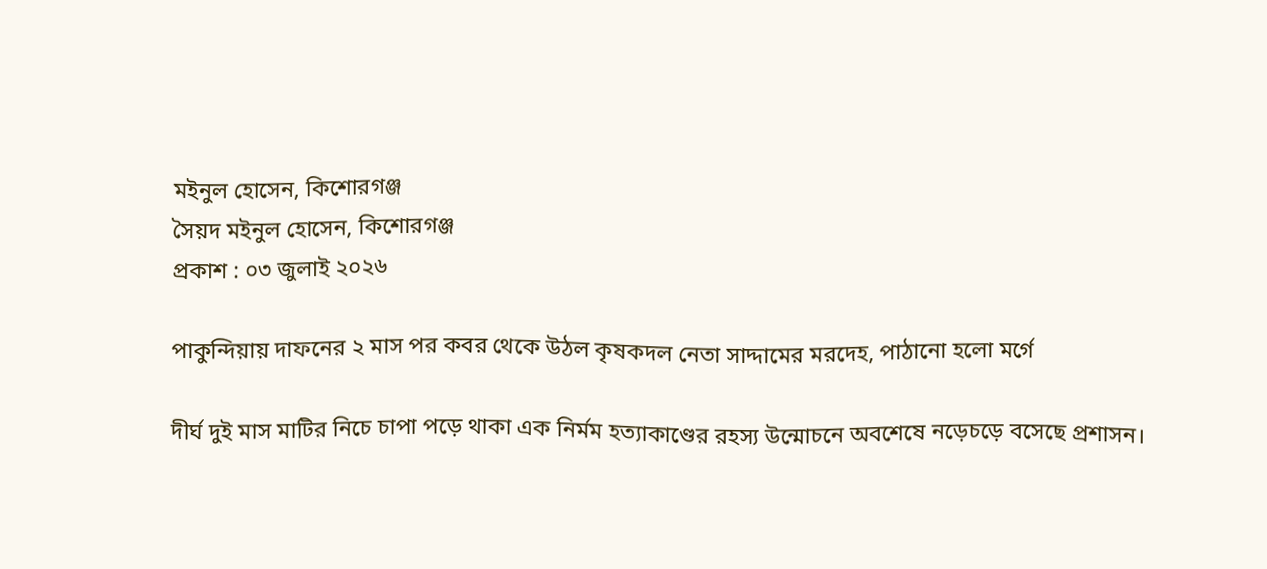মইনুল হোসেন, কিশোরগঞ্জ
সৈয়দ মইনুল হোসেন, কিশোরগঞ্জ
প্রকাশ : ০৩ জুলাই ২০২৬

পাকুন্দিয়ায় দাফনের ২ মাস পর কবর থেকে উঠল কৃষকদল নেতা সাদ্দামের মরদেহ, পাঠানো হলো মর্গে

দীর্ঘ দুই মাস মাটির নিচে চাপা পড়ে থাকা এক নির্মম হত্যাকাণ্ডের রহস্য উন্মোচনে অবশেষে নড়েচড়ে বসেছে প্রশাসন।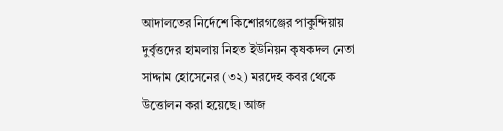আদালতের নির্দেশে কিশোরগঞ্জের পাকুন্দিয়ায় দুর্বৃত্তদের হামলায় নিহত ইউনিয়ন কৃষকদল নেতা সাদ্দাম হোসেনের (৩২) মরদেহ কবর থেকে উত্তোলন করা হয়েছে। আজ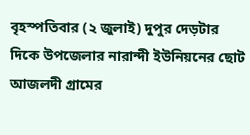বৃহস্পতিবার (২ জুলাই) দুপুর দেড়টার দিকে উপজেলার নারান্দী ইউনিয়নের ছোট আজলদী গ্রামের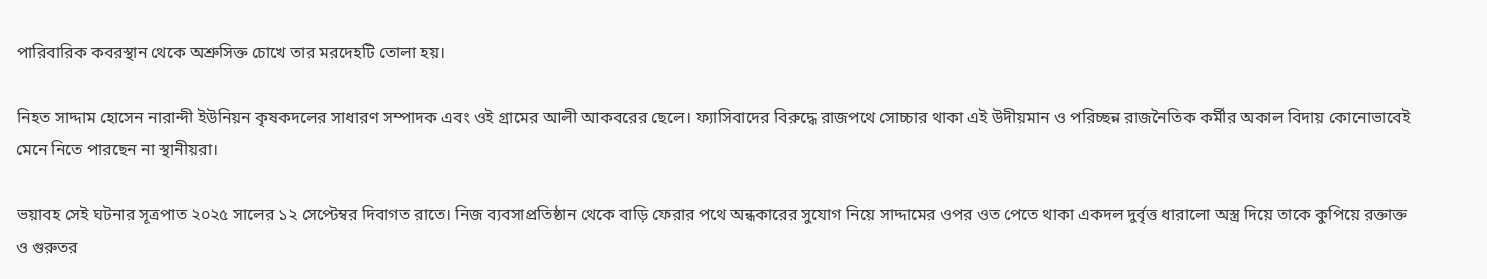পারিবারিক কবরস্থান থেকে অশ্রুসিক্ত চোখে তার মরদেহটি তোলা হয়।

নিহত সাদ্দাম হোসেন নারান্দী ইউনিয়ন কৃষকদলের সাধারণ সম্পাদক এবং ওই গ্রামের আলী আকবরের ছেলে। ফ্যাসিবাদের বিরুদ্ধে রাজপথে সোচ্চার থাকা এই উদীয়মান ও পরিচ্ছন্ন রাজনৈতিক কর্মীর অকাল বিদায় কোনোভাবেই মেনে নিতে পারছেন না স্থানীয়রা।

ভয়াবহ সেই ঘটনার সূত্রপাত ২০২৫ সালের ১২ সেপ্টেম্বর দিবাগত রাতে। নিজ ব্যবসাপ্রতিষ্ঠান থেকে বাড়ি ফেরার পথে অন্ধকারের সুযোগ নিয়ে সাদ্দামের ওপর ওত পেতে থাকা একদল দুর্বৃত্ত ধারালো অস্ত্র দিয়ে তাকে কুপিয়ে রক্তাক্ত ও গুরুতর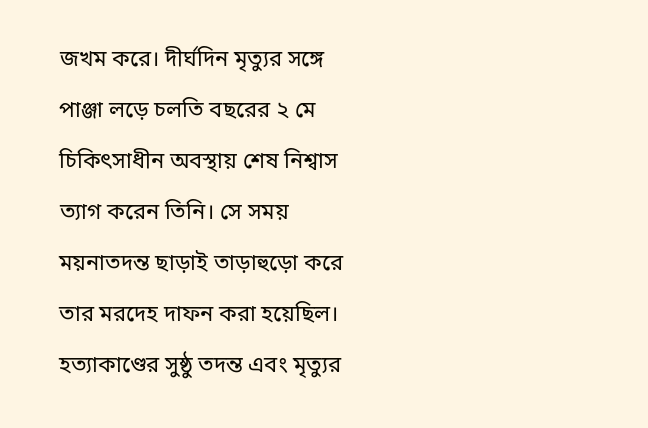জখম করে। দীর্ঘদিন মৃত্যুর সঙ্গে পাঞ্জা লড়ে চলতি বছরের ২ মে চিকিৎসাধীন অবস্থায় শেষ নিশ্বাস ত্যাগ করেন তিনি। সে সময় ময়নাতদন্ত ছাড়াই তাড়াহুড়ো করে তার মরদেহ দাফন করা হয়েছিল। হত্যাকাণ্ডের সুষ্ঠু তদন্ত এবং মৃত্যুর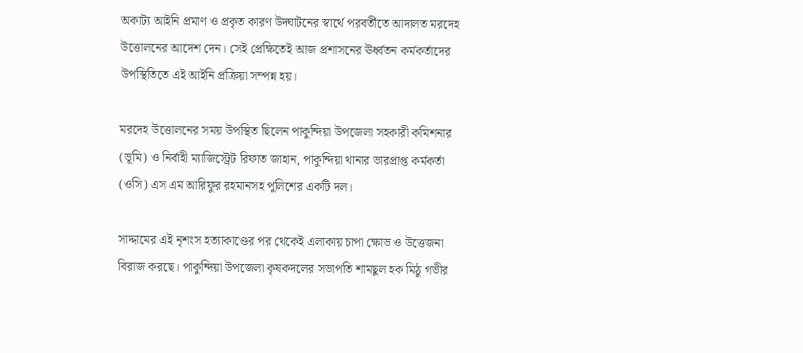অকাট্য আইনি প্রমাণ ও প্রকৃত কারণ উদ্ঘাটনের স্বার্থে পরবর্তীতে আদালত মরদেহ উত্তোলনের আদেশ দেন। সেই প্রেক্ষিতেই আজ প্রশাসনের ঊর্ধ্বতন কর্মকর্তাদের উপস্থিতিতে এই আইনি প্রক্রিয়া সম্পন্ন হয়।

মরদেহ উত্তোলনের সময় উপস্থিত ছিলেন পাকুন্দিয়া উপজেলা সহকারী কমিশনার (ভূমি) ও নির্বাহী ম্যাজিস্ট্রেট রিফাত জাহান, পাকুন্দিয়া থানার ভারপ্রাপ্ত কর্মকর্তা (ওসি) এস এম আরিফুর রহমানসহ পুলিশের একটি দল।

সাদ্দামের এই নৃশংস হত্যাকাণ্ডের পর থেকেই এলাকায় চাপা ক্ষোভ ও উত্তেজনা বিরাজ করছে। পাকুন্দিয়া উপজেলা কৃষকদলের সভাপতি শামছুল হক মিঠু গভীর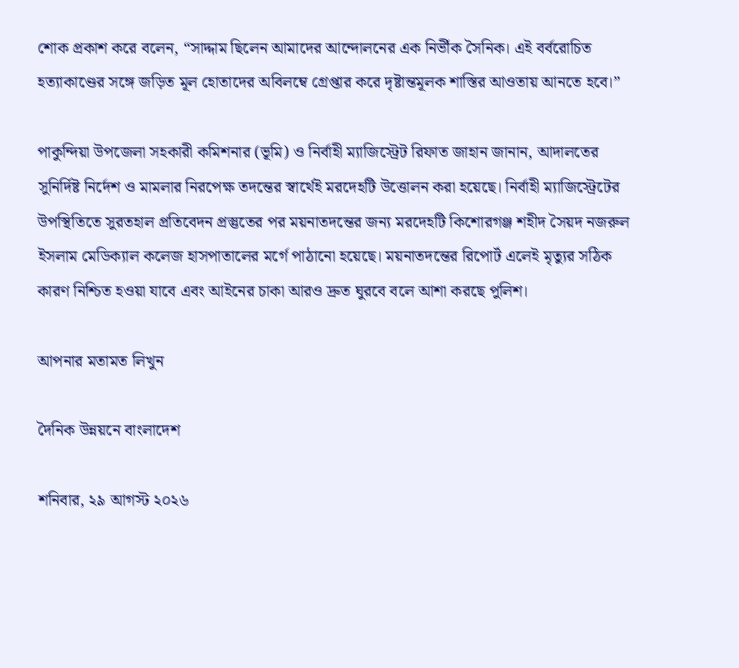শোক প্রকাশ করে বলেন, “সাদ্দাম ছিলেন আমাদের আন্দোলনের এক নির্ভীক সৈনিক। এই বর্বরোচিত হত্যাকাণ্ডের সঙ্গে জড়িত মূল হোতাদের অবিলম্বে গ্রেপ্তার করে দৃষ্টান্তমূলক শাস্তির আওতায় আনতে হবে।”

পাকুন্দিয়া উপজেলা সহকারী কমিশনার (ভূমি) ও নির্বাহী ম্যাজিস্ট্রেট রিফাত জাহান জানান, আদালতের সুনির্দিষ্ট নির্দেশ ও মামলার নিরপেক্ষ তদন্তের স্বার্থেই মরদেহটি উত্তোলন করা হয়েছে। নির্বাহী ম্যাজিস্ট্রেটের উপস্থিতিতে সুরতহাল প্রতিবেদন প্রস্তুতের পর ময়নাতদন্তের জন্য মরদেহটি কিশোরগঞ্জ শহীদ সৈয়দ নজরুল ইসলাম মেডিক্যাল কলেজ হাসপাতালের মর্গে পাঠানো হয়েছে। ময়নাতদন্তের রিপোর্ট এলেই মৃত্যুর সঠিক কারণ নিশ্চিত হওয়া যাবে এবং আইনের চাকা আরও দ্রুত ঘুরবে বলে আশা করছে পুলিশ।

আপনার মতামত লিখুন

দৈনিক উন্নয়নে বাংলাদেশ

শনিবার, ২৯ আগস্ট ২০২৬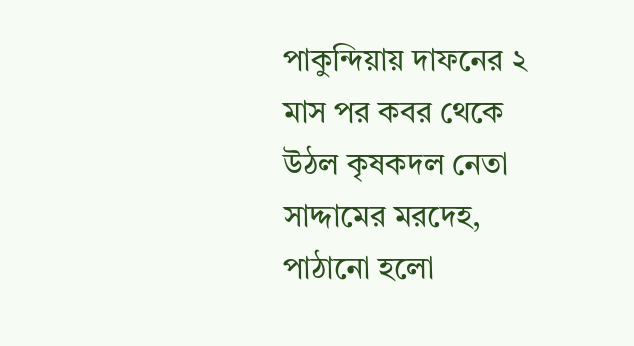পাকুন্দিয়ায় দাফনের ২ মাস পর কবর থেকে উঠল কৃষকদল নেতা সাদ্দামের মরদেহ, পাঠানো হলো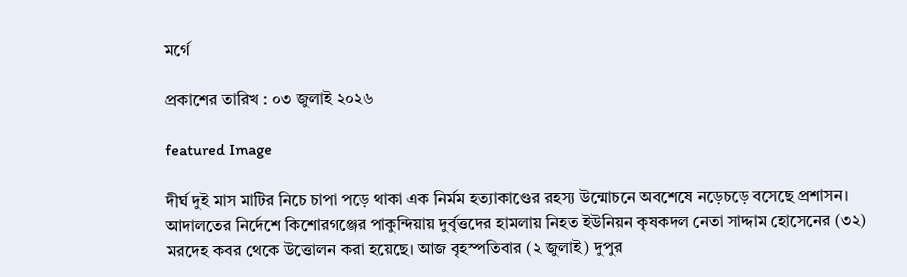মর্গে

প্রকাশের তারিখ : ০৩ জুলাই ২০২৬

featured Image

দীর্ঘ দুই মাস মাটির নিচে চাপা পড়ে থাকা এক নির্মম হত্যাকাণ্ডের রহস্য উন্মোচনে অবশেষে নড়েচড়ে বসেছে প্রশাসন। আদালতের নির্দেশে কিশোরগঞ্জের পাকুন্দিয়ায় দুর্বৃত্তদের হামলায় নিহত ইউনিয়ন কৃষকদল নেতা সাদ্দাম হোসেনের (৩২) মরদেহ কবর থেকে উত্তোলন করা হয়েছে। আজ বৃহস্পতিবার (২ জুলাই) দুপুর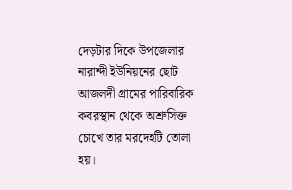দেড়টার দিকে উপজেলার নারান্দী ইউনিয়নের ছোট আজলদী গ্রামের পারিবারিক কবরস্থান থেকে অশ্রুসিক্ত চোখে তার মরদেহটি তোলা হয়।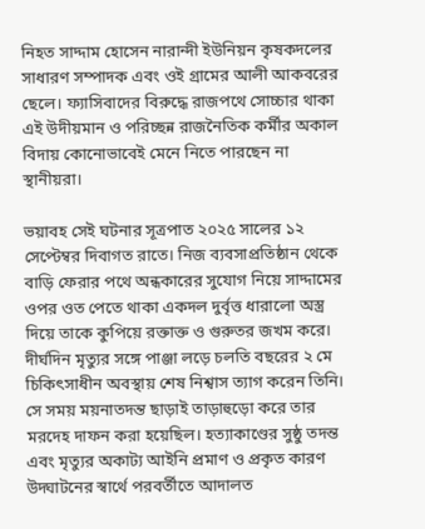নিহত সাদ্দাম হোসেন নারান্দী ইউনিয়ন কৃষকদলের সাধারণ সম্পাদক এবং ওই গ্রামের আলী আকবরের ছেলে। ফ্যাসিবাদের বিরুদ্ধে রাজপথে সোচ্চার থাকা এই উদীয়মান ও পরিচ্ছন্ন রাজনৈতিক কর্মীর অকাল বিদায় কোনোভাবেই মেনে নিতে পারছেন না স্থানীয়রা।

ভয়াবহ সেই ঘটনার সূত্রপাত ২০২৫ সালের ১২ সেপ্টেম্বর দিবাগত রাতে। নিজ ব্যবসাপ্রতিষ্ঠান থেকে বাড়ি ফেরার পথে অন্ধকারের সুযোগ নিয়ে সাদ্দামের ওপর ওত পেতে থাকা একদল দুর্বৃত্ত ধারালো অস্ত্র দিয়ে তাকে কুপিয়ে রক্তাক্ত ও গুরুতর জখম করে। দীর্ঘদিন মৃত্যুর সঙ্গে পাঞ্জা লড়ে চলতি বছরের ২ মে চিকিৎসাধীন অবস্থায় শেষ নিশ্বাস ত্যাগ করেন তিনি। সে সময় ময়নাতদন্ত ছাড়াই তাড়াহুড়ো করে তার মরদেহ দাফন করা হয়েছিল। হত্যাকাণ্ডের সুষ্ঠু তদন্ত এবং মৃত্যুর অকাট্য আইনি প্রমাণ ও প্রকৃত কারণ উদ্ঘাটনের স্বার্থে পরবর্তীতে আদালত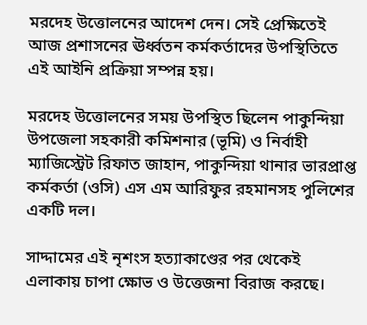মরদেহ উত্তোলনের আদেশ দেন। সেই প্রেক্ষিতেই আজ প্রশাসনের ঊর্ধ্বতন কর্মকর্তাদের উপস্থিতিতে এই আইনি প্রক্রিয়া সম্পন্ন হয়।

মরদেহ উত্তোলনের সময় উপস্থিত ছিলেন পাকুন্দিয়া উপজেলা সহকারী কমিশনার (ভূমি) ও নির্বাহী ম্যাজিস্ট্রেট রিফাত জাহান, পাকুন্দিয়া থানার ভারপ্রাপ্ত কর্মকর্তা (ওসি) এস এম আরিফুর রহমানসহ পুলিশের একটি দল।

সাদ্দামের এই নৃশংস হত্যাকাণ্ডের পর থেকেই এলাকায় চাপা ক্ষোভ ও উত্তেজনা বিরাজ করছে।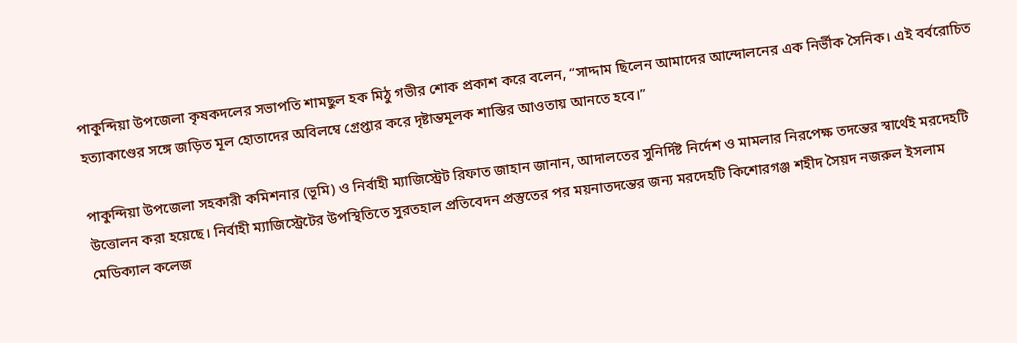পাকুন্দিয়া উপজেলা কৃষকদলের সভাপতি শামছুল হক মিঠু গভীর শোক প্রকাশ করে বলেন, “সাদ্দাম ছিলেন আমাদের আন্দোলনের এক নির্ভীক সৈনিক। এই বর্বরোচিত হত্যাকাণ্ডের সঙ্গে জড়িত মূল হোতাদের অবিলম্বে গ্রেপ্তার করে দৃষ্টান্তমূলক শাস্তির আওতায় আনতে হবে।”

পাকুন্দিয়া উপজেলা সহকারী কমিশনার (ভূমি) ও নির্বাহী ম্যাজিস্ট্রেট রিফাত জাহান জানান, আদালতের সুনির্দিষ্ট নির্দেশ ও মামলার নিরপেক্ষ তদন্তের স্বার্থেই মরদেহটি উত্তোলন করা হয়েছে। নির্বাহী ম্যাজিস্ট্রেটের উপস্থিতিতে সুরতহাল প্রতিবেদন প্রস্তুতের পর ময়নাতদন্তের জন্য মরদেহটি কিশোরগঞ্জ শহীদ সৈয়দ নজরুল ইসলাম মেডিক্যাল কলেজ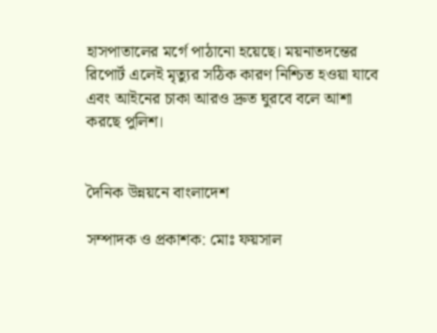হাসপাতালের মর্গে পাঠানো হয়েছে। ময়নাতদন্তের রিপোর্ট এলেই মৃত্যুর সঠিক কারণ নিশ্চিত হওয়া যাবে এবং আইনের চাকা আরও দ্রুত ঘুরবে বলে আশা করছে পুলিশ।


দৈনিক উন্নয়নে বাংলাদেশ

সম্পাদক ও প্রকাশক: মোঃ ফয়সাল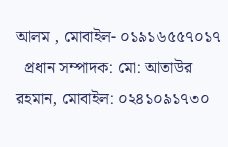আলম , মোবাইল- ০১৯১৬৫৫৭০১৭
  প্রধান সম্পাদক: মো: আতাউর রহমান, মোবাইল: ০২৪১০৯১৭৩০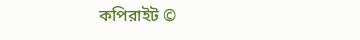কপিরাইট ©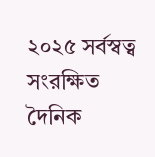২০২৫ সর্বস্বত্ব সংরক্ষিত দৈনিক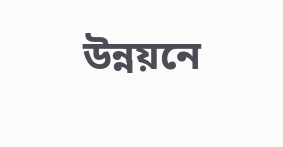উন্নয়নে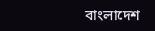বাংলাদেশ